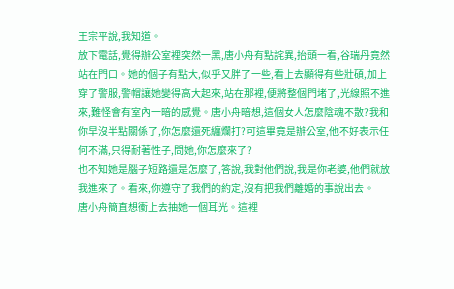王宗平說,我知道。
放下電話,覺得辦公室裡突然一黑,唐小舟有點詫異,抬頭一看,谷瑞丹竟然站在門口。她的個子有點大,似乎又胖了一些,看上去顯得有些壯碩,加上穿了警服,警帽讓她變得高大起來,站在那裡,便將整個門堵了,光線照不進來,難怪會有室內一暗的感覺。唐小舟暗想,這個女人怎麼陰魂不散?我和你早沒半點關係了,你怎麼還死纏爛打?可這畢竟是辦公室,他不好表示任何不滿,只得耐著性子,問她,你怎麼來了?
也不知她是腦子短路還是怎麼了,答說,我對他們說,我是你老婆,他們就放我進來了。看來,你遵守了我們的約定,沒有把我們離婚的事說出去。
唐小舟簡直想衝上去抽她一個耳光。這裡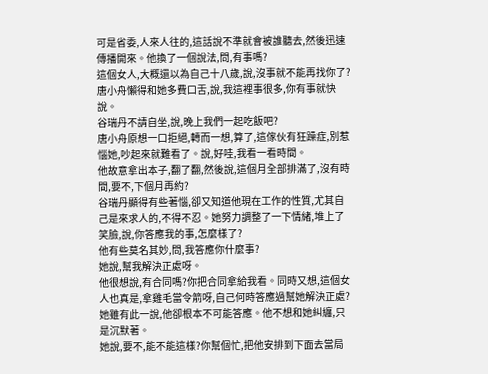可是省委,人來人往的,這話說不準就會被誰聽去,然後迅速傳播開來。他換了一個說法,問,有事嗎?
這個女人,大概還以為自己十八歲,說,沒事就不能再找你了?
唐小舟懶得和她多費口舌,說,我這裡事很多,你有事就快說。
谷瑞丹不請自坐,說,晚上我們一起吃飯吧?
唐小舟原想一口拒絕,轉而一想,算了,這傢伙有狂躁症,別惹惱她,吵起來就難看了。說,好哇,我看一看時間。
他故意拿出本子,翻了翻,然後說,這個月全部排滿了,沒有時間,要不,下個月再約?
谷瑞丹顯得有些著惱,卻又知道他現在工作的性質,尤其自己是來求人的,不得不忍。她努力調整了一下情緒,堆上了笑臉,說,你答應我的事,怎麼樣了?
他有些莫名其妙,問,我答應你什麼事?
她說,幫我解決正處呀。
他很想說,有合同嗎?你把合同拿給我看。同時又想,這個女人也真是,拿雞毛當令箭呀,自己何時答應過幫她解決正處?她雖有此一說,他卻根本不可能答應。他不想和她糾纏,只是沉默著。
她說,要不,能不能這樣?你幫個忙,把他安排到下面去當局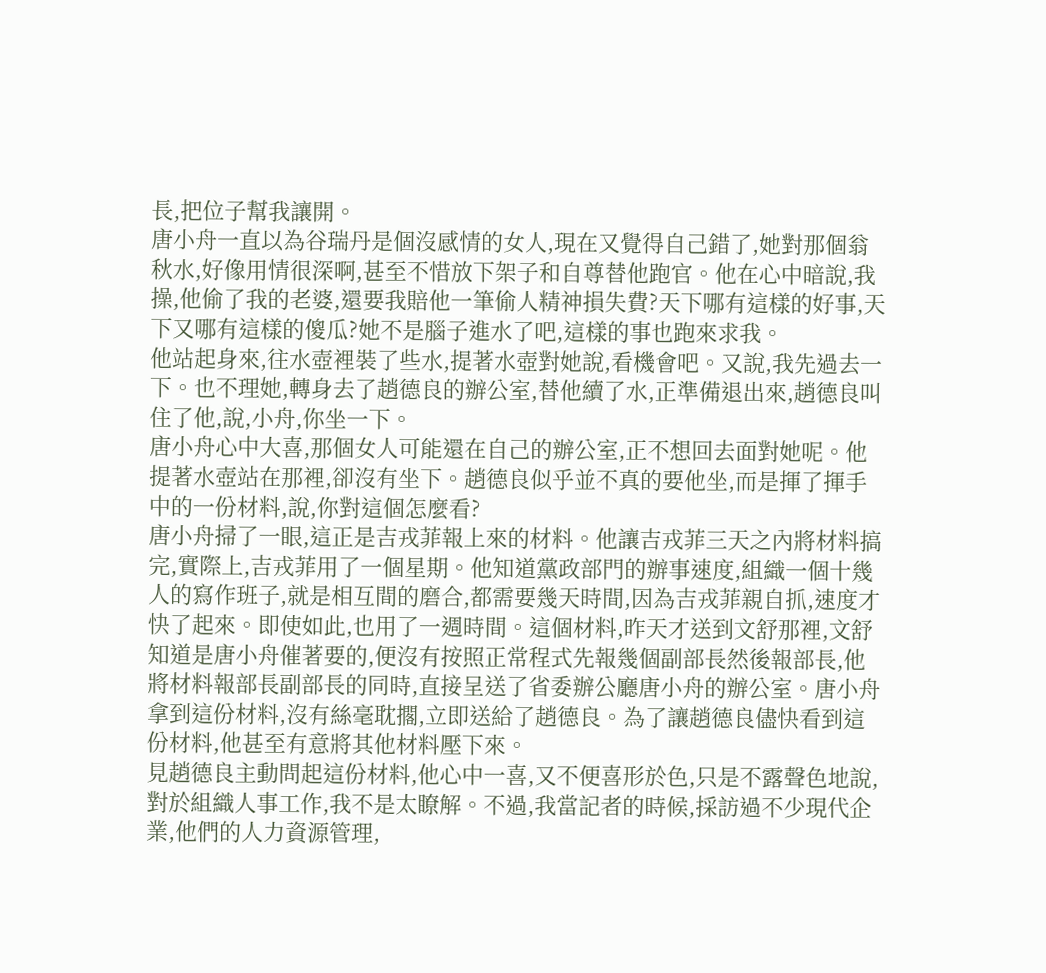長,把位子幫我讓開。
唐小舟一直以為谷瑞丹是個沒感情的女人,現在又覺得自己錯了,她對那個翁秋水,好像用情很深啊,甚至不惜放下架子和自尊替他跑官。他在心中暗說,我操,他偷了我的老婆,還要我賠他一筆偷人精神損失費?天下哪有這樣的好事,天下又哪有這樣的傻瓜?她不是腦子進水了吧,這樣的事也跑來求我。
他站起身來,往水壺裡裝了些水,提著水壺對她說,看機會吧。又說,我先過去一下。也不理她,轉身去了趙德良的辦公室,替他續了水,正準備退出來,趙德良叫住了他,說,小舟,你坐一下。
唐小舟心中大喜,那個女人可能還在自己的辦公室,正不想回去面對她呢。他提著水壺站在那裡,卻沒有坐下。趙德良似乎並不真的要他坐,而是揮了揮手中的一份材料,說,你對這個怎麼看?
唐小舟掃了一眼,這正是吉戎菲報上來的材料。他讓吉戎菲三天之內將材料搞完,實際上,吉戎菲用了一個星期。他知道黨政部門的辦事速度,組織一個十幾人的寫作班子,就是相互間的磨合,都需要幾天時間,因為吉戎菲親自抓,速度才快了起來。即使如此,也用了一週時間。這個材料,昨天才送到文舒那裡,文舒知道是唐小舟催著要的,便沒有按照正常程式先報幾個副部長然後報部長,他將材料報部長副部長的同時,直接呈送了省委辦公廳唐小舟的辦公室。唐小舟拿到這份材料,沒有絲毫耽擱,立即送給了趙德良。為了讓趙德良儘快看到這份材料,他甚至有意將其他材料壓下來。
見趙德良主動問起這份材料,他心中一喜,又不便喜形於色,只是不露聲色地說,對於組織人事工作,我不是太瞭解。不過,我當記者的時候,採訪過不少現代企業,他們的人力資源管理,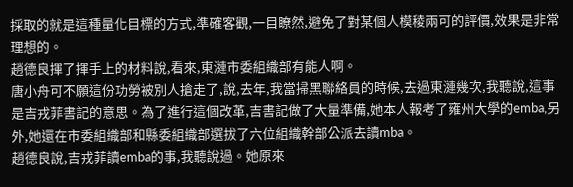採取的就是這種量化目標的方式,準確客觀,一目瞭然,避免了對某個人模稜兩可的評價,效果是非常理想的。
趙德良揮了揮手上的材料說,看來,東漣市委組織部有能人啊。
唐小舟可不願這份功勞被別人搶走了,說,去年,我當掃黑聯絡員的時候,去過東漣幾次,我聽說,這事是吉戎菲書記的意思。為了進行這個改革,吉書記做了大量準備,她本人報考了雍州大學的emba,另外,她還在市委組織部和縣委組織部選拔了六位組織幹部公派去讀mba。
趙德良說,吉戎菲讀emba的事,我聽說過。她原來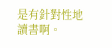是有針對性地讀書啊。